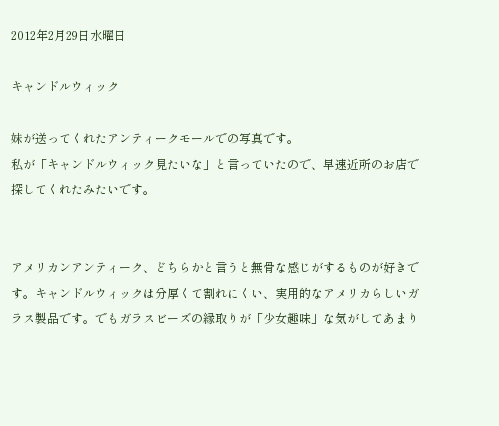2012年2月29日水曜日

キャンドルウィック

妹が送ってくれたアンティークモールでの写真です。
私が「キャンドルウィック見たいな」と言っていたので、早速近所のお店で探してくれたみたいです。


アメリカンアンティーク、どちらかと言うと無骨な感じがするものが好きです。キャンドルウィックは分厚くて割れにくい、実用的なアメリカらしいガラス製品です。でもガラスビーズの縁取りが「少女趣味」な気がしてあまり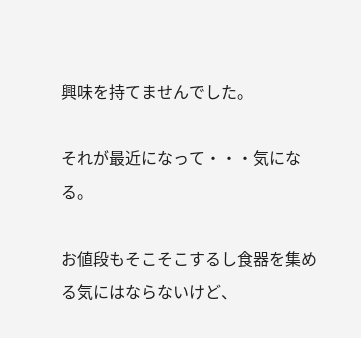興味を持てませんでした。

それが最近になって・・・気になる。

お値段もそこそこするし食器を集める気にはならないけど、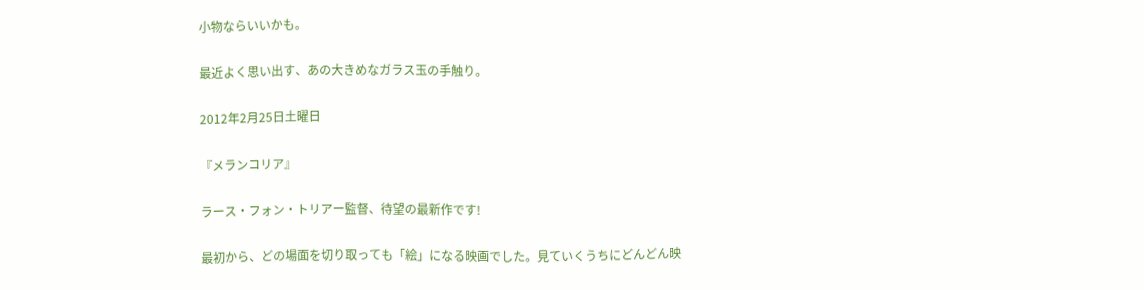小物ならいいかも。

最近よく思い出す、あの大きめなガラス玉の手触り。

2012年2月25日土曜日

『メランコリア』

ラース・フォン・トリアー監督、待望の最新作です!

最初から、どの場面を切り取っても「絵」になる映画でした。見ていくうちにどんどん映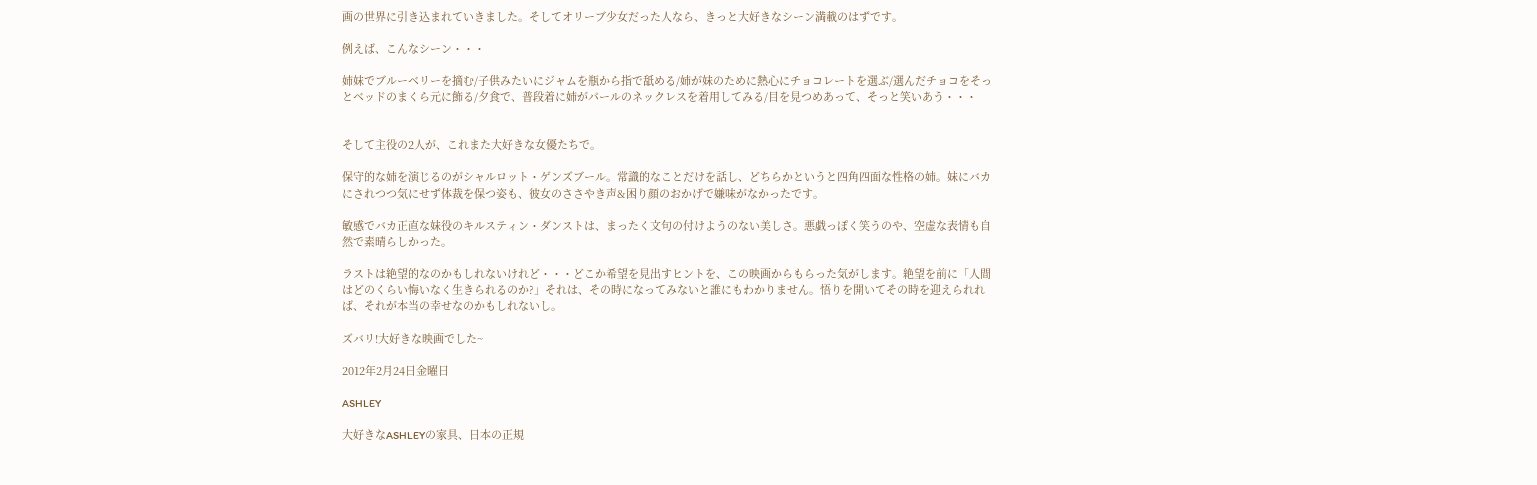画の世界に引き込まれていきました。そしてオリーブ少女だった人なら、きっと大好きなシーン満載のはずです。

例えば、こんなシーン・・・

姉妹でブルーベリーを摘む/子供みたいにジャムを瓶から指で舐める/姉が妹のために熱心にチョコレートを選ぶ/選んだチョコをそっとベッドのまくら元に飾る/夕食で、普段着に姉がパールのネックレスを着用してみる/目を見つめあって、そっと笑いあう・・・


そして主役の2人が、これまた大好きな女優たちで。

保守的な姉を演じるのがシャルロット・ゲンズブール。常識的なことだけを話し、どちらかというと四角四面な性格の姉。妹にバカにされつつ気にせず体裁を保つ姿も、彼女のささやき声&困り顔のおかげで嫌味がなかったです。

敏感でバカ正直な妹役のキルスティン・ダンストは、まったく文句の付けようのない美しさ。悪戯っぽく笑うのや、空虚な表情も自然で素晴らしかった。

ラストは絶望的なのかもしれないけれど・・・どこか希望を見出すヒントを、この映画からもらった気がします。絶望を前に「人間はどのくらい悔いなく生きられるのか?」それは、その時になってみないと誰にもわかりません。悟りを開いてその時を迎えられれば、それが本当の幸せなのかもしれないし。

ズバリ!大好きな映画でした~

2012年2月24日金曜日

ASHLEY

大好きなASHLEYの家具、日本の正規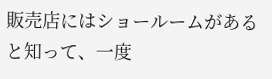販売店にはショールームがあると知って、一度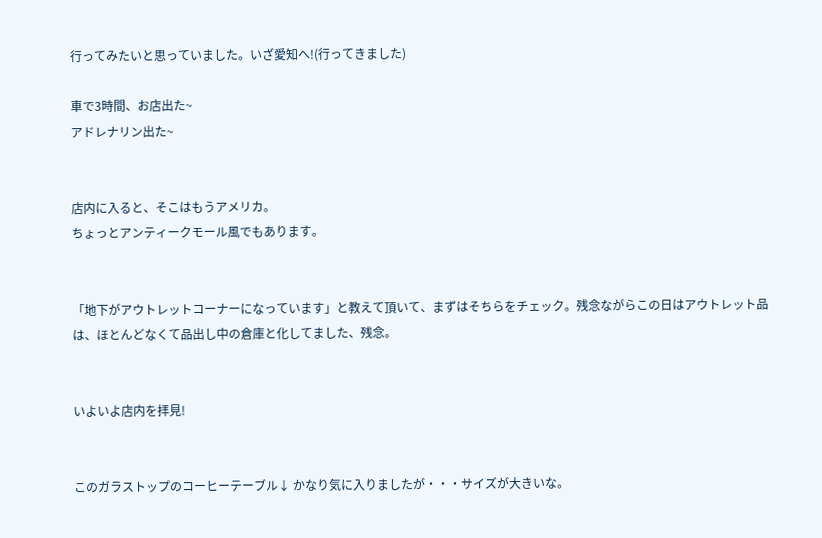行ってみたいと思っていました。いざ愛知へ!(行ってきました)

車で3時間、お店出た~
アドレナリン出た~


店内に入ると、そこはもうアメリカ。
ちょっとアンティークモール風でもあります。


「地下がアウトレットコーナーになっています」と教えて頂いて、まずはそちらをチェック。残念ながらこの日はアウトレット品は、ほとんどなくて品出し中の倉庫と化してました、残念。


いよいよ店内を拝見!


このガラストップのコーヒーテーブル↓ かなり気に入りましたが・・・サイズが大きいな。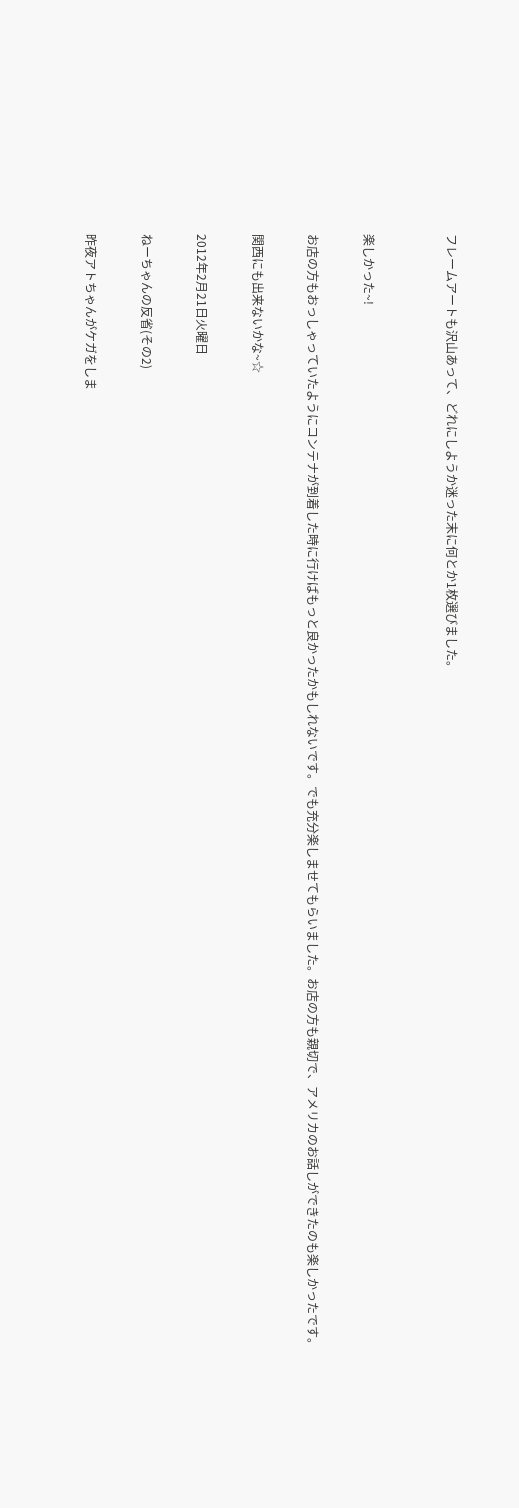フレームアートも沢山あって、どれにしようか迷った末に何とか1枚選びました。


楽しかった~!

お店の方もおっしゃっていたようにコンテナが到着した時に行けばもっと良かったかもしれないです。でも充分楽しませてもらいました。お店の方も親切で、アメリカのお話しができたのも楽しかったです。

関西にも出来ないかな~☆

2012年2月21日火曜日

ねーちゃんの反省(その2)

昨夜アトちゃんがケガをしま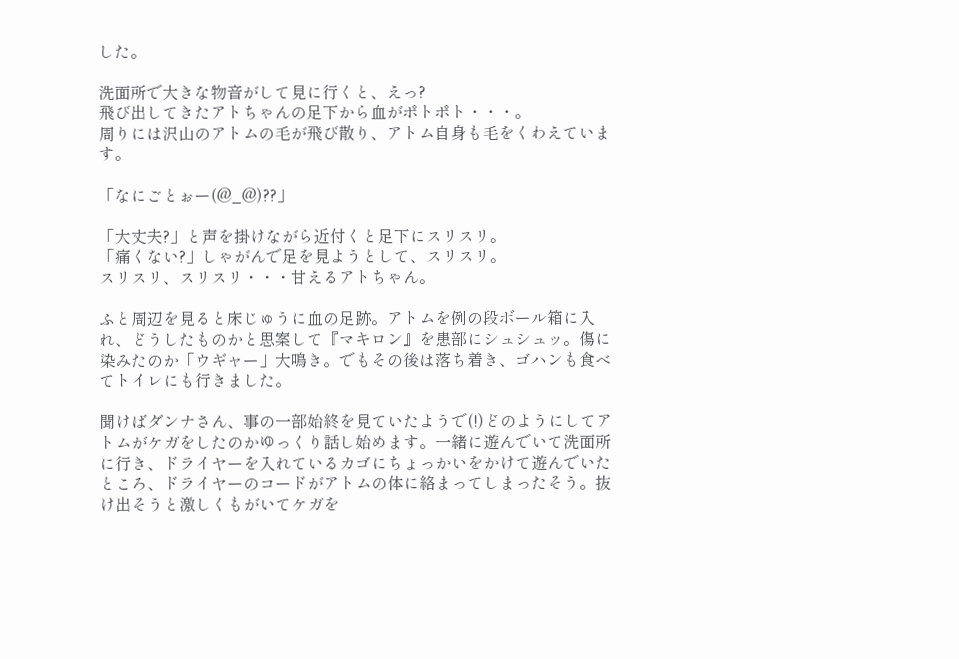した。

洗面所で大きな物音がして見に行くと、えっ?
飛び出してきたアトちゃんの足下から血がポトポト・・・。
周りには沢山のアトムの毛が飛び散り、アトム自身も毛をくわえています。

「なにごとぉー(@_@)??」

「大丈夫?」と声を掛けながら近付くと足下にスリスリ。
「痛くない?」しゃがんで足を見ようとして、スリスリ。
スリスリ、スリスリ・・・甘えるアトちゃん。

ふと周辺を見ると床じゅうに血の足跡。アトムを例の段ボール箱に入れ、どうしたものかと思案して『マキロン』を患部にシュシュッ。傷に染みたのか「ウギャー」大鳴き。でもその後は落ち着き、ゴハンも食べてトイレにも行きました。

聞けばダンナさん、事の一部始終を見ていたようで(!)どのようにしてアトムがケガをしたのかゆっくり話し始めます。一緒に遊んでいて洗面所に行き、ドライヤーを入れているカゴにちょっかいをかけて遊んでいたところ、ドライヤーのコードがアトムの体に絡まってしまったそう。抜け出そうと激しくもがいてケガを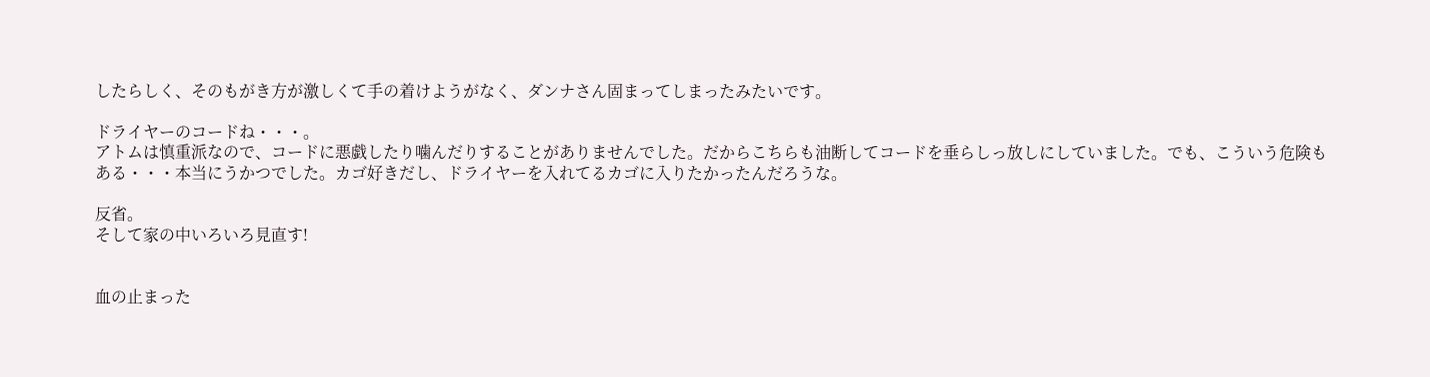したらしく、そのもがき方が激しくて手の着けようがなく、ダンナさん固まってしまったみたいです。

ドライヤーのコードね・・・。
アトムは慎重派なので、コードに悪戯したり噛んだりすることがありませんでした。だからこちらも油断してコードを垂らしっ放しにしていました。でも、こういう危険もある・・・本当にうかつでした。カゴ好きだし、ドライヤーを入れてるカゴに入りたかったんだろうな。

反省。
そして家の中いろいろ見直す!


血の止まった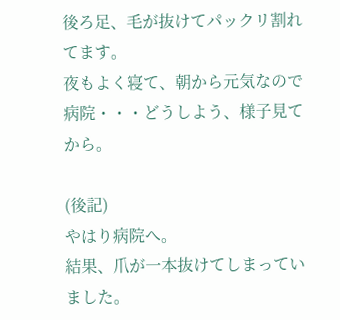後ろ足、毛が抜けてパックリ割れてます。
夜もよく寝て、朝から元気なので病院・・・どうしよう、様子見てから。

(後記)
やはり病院へ。
結果、爪が一本抜けてしまっていました。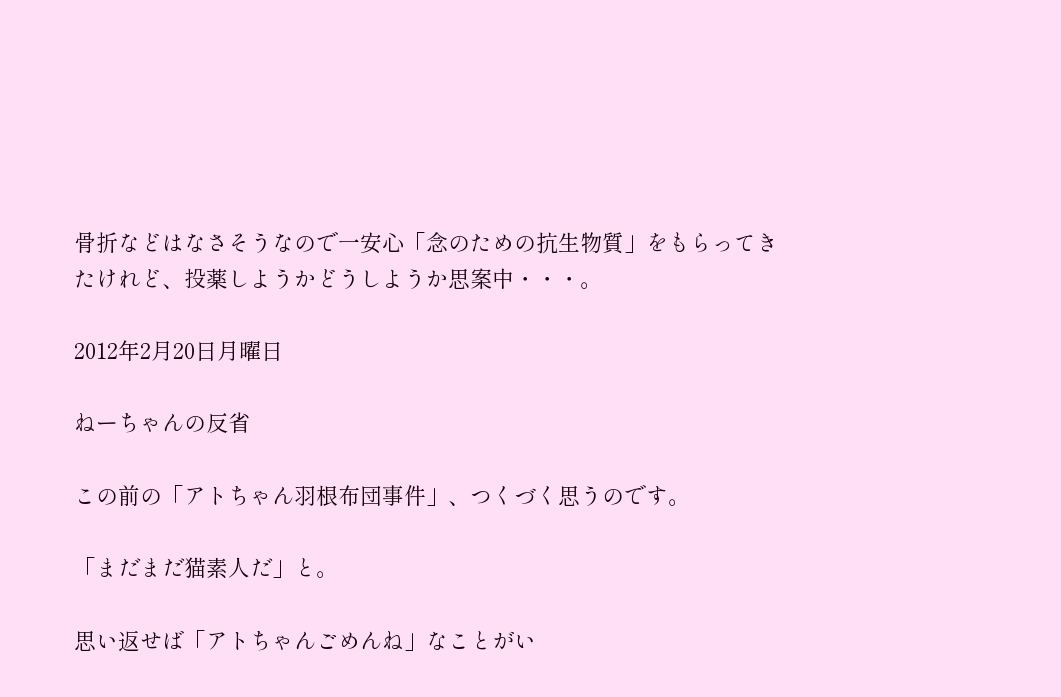骨折などはなさそうなので一安心「念のための抗生物質」をもらってきたけれど、投薬しようかどうしようか思案中・・・。

2012年2月20日月曜日

ねーちゃんの反省

この前の「アトちゃん羽根布団事件」、つくづく思うのです。

「まだまだ猫素人だ」と。

思い返せば「アトちゃんごめんね」なことがい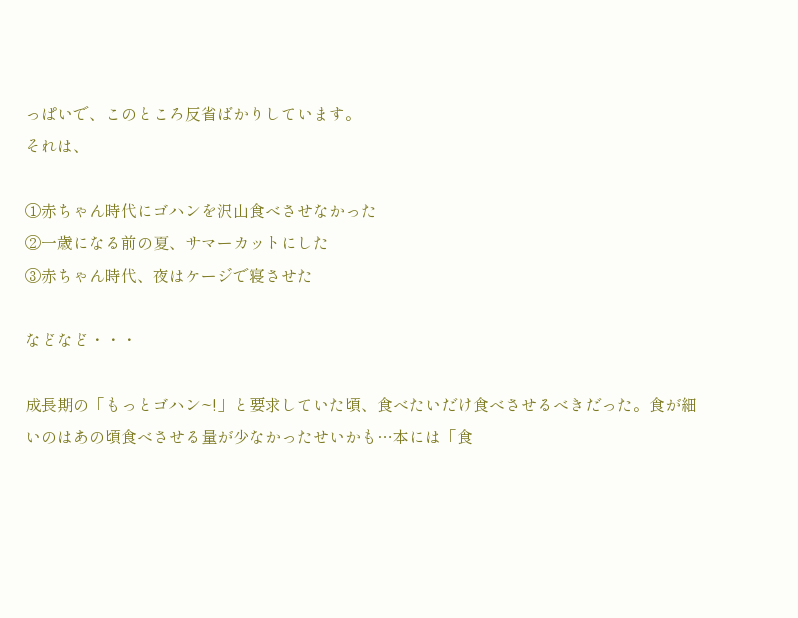っぱいで、このところ反省ばかりしています。
それは、

①赤ちゃん時代にゴハンを沢山食べさせなかった
②一歳になる前の夏、サマーカットにした
③赤ちゃん時代、夜はケージで寝させた

などなど・・・

成長期の「もっとゴハン~!」と要求していた頃、食べたいだけ食べさせるべきだった。食が細いのはあの頃食べさせる量が少なかったせいかも…本には「食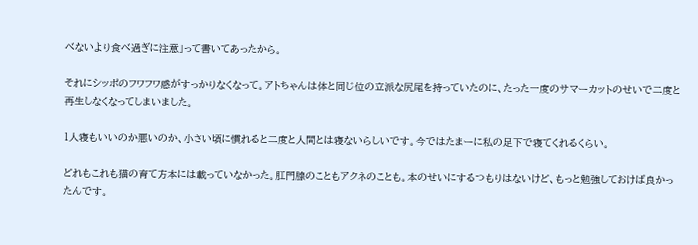べないより食べ過ぎに注意」って書いてあったから。

それにシッポのフワフワ感がすっかりなくなって。アトちゃんは体と同じ位の立派な尻尾を持っていたのに、たった一度のサマーカットのせいで二度と再生しなくなってしまいました。

1人寝もいいのか悪いのか、小さい頃に慣れると二度と人間とは寝ないらしいです。今ではたまーに私の足下で寝てくれるくらい。

どれもこれも猫の育て方本には載っていなかった。肛門腺のこともアクネのことも。本のせいにするつもりはないけど、もっと勉強しておけば良かったんです。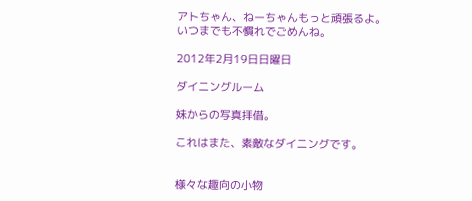アトちゃん、ねーちゃんもっと頑張るよ。
いつまでも不慣れでごめんね。

2012年2月19日日曜日

ダイニングルーム

妹からの写真拝借。

これはまた、素敵なダイニングです。


様々な趣向の小物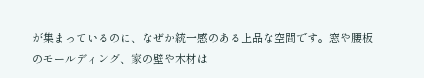が集まっているのに、なぜか統一感のある上品な空間です。窓や腰板のモールディング、家の壁や木材は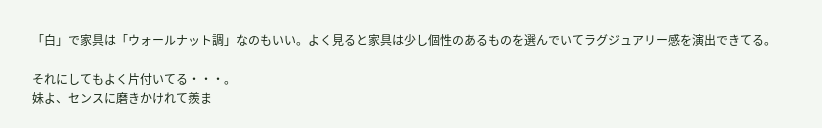「白」で家具は「ウォールナット調」なのもいい。よく見ると家具は少し個性のあるものを選んでいてラグジュアリー感を演出できてる。

それにしてもよく片付いてる・・・。
妹よ、センスに磨きかけれて羨ま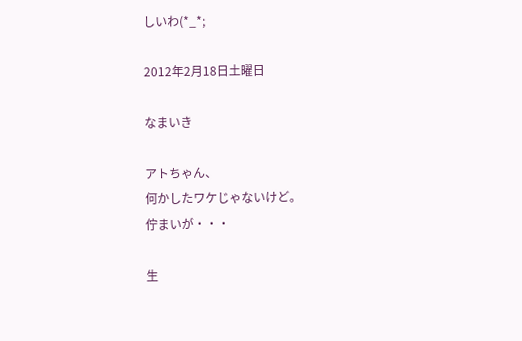しいわ(*_*;

2012年2月18日土曜日

なまいき

アトちゃん、
何かしたワケじゃないけど。
佇まいが・・・

生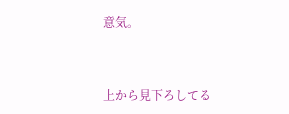意気。


上から見下ろしてる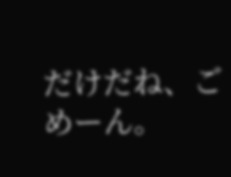だけだね、ごめーん。